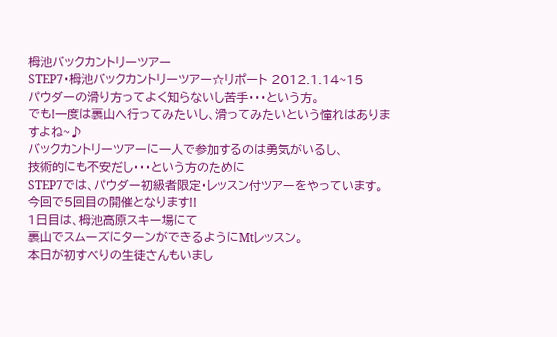栂池バックカントリーツアー
STEP7・栂池バックカントリーツアー☆リポート 2012.1.14~15
パウダーの滑り方ってよく知らないし苦手・・・という方。
でも!一度は裏山へ行ってみたいし、滑ってみたいという憧れはありますよね~♪
バックカントリーツアーに一人で参加するのは勇気がいるし、
技術的にも不安だし・・・という方のために
STEP7では、パウダー初級者限定・レッスン付ツアーをやっています。
今回で5回目の開催となります!!
1日目は、栂池高原スキー場にて
裏山でスムーズにターンができるようにMtレッスン。
本日が初すべりの生徒さんもいまし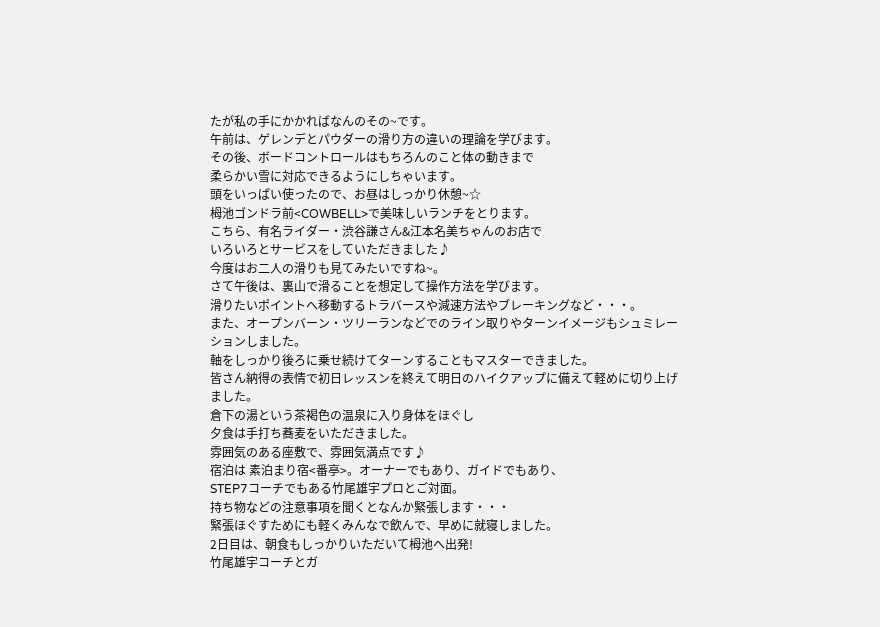たが私の手にかかればなんのその~です。
午前は、ゲレンデとパウダーの滑り方の違いの理論を学びます。
その後、ボードコントロールはもちろんのこと体の動きまで
柔らかい雪に対応できるようにしちゃいます。
頭をいっぱい使ったので、お昼はしっかり休憩~☆
栂池ゴンドラ前<COWBELL>で美味しいランチをとります。
こちら、有名ライダー・渋谷謙さん&江本名美ちゃんのお店で
いろいろとサービスをしていただきました♪
今度はお二人の滑りも見てみたいですね~。
さて午後は、裏山で滑ることを想定して操作方法を学びます。
滑りたいポイントへ移動するトラバースや減速方法やブレーキングなど・・・。
また、オープンバーン・ツリーランなどでのライン取りやターンイメージもシュミレーションしました。
軸をしっかり後ろに乗せ続けてターンすることもマスターできました。
皆さん納得の表情で初日レッスンを終えて明日のハイクアップに備えて軽めに切り上げました。
倉下の湯という茶褐色の温泉に入り身体をほぐし
夕食は手打ち蕎麦をいただきました。
雰囲気のある座敷で、雰囲気満点です♪
宿泊は 素泊まり宿<番亭>。オーナーでもあり、ガイドでもあり、
STEP7コーチでもある竹尾雄宇プロとご対面。
持ち物などの注意事項を聞くとなんか緊張します・・・
緊張ほぐすためにも軽くみんなで飲んで、早めに就寝しました。
2日目は、朝食もしっかりいただいて栂池へ出発!
竹尾雄宇コーチとガ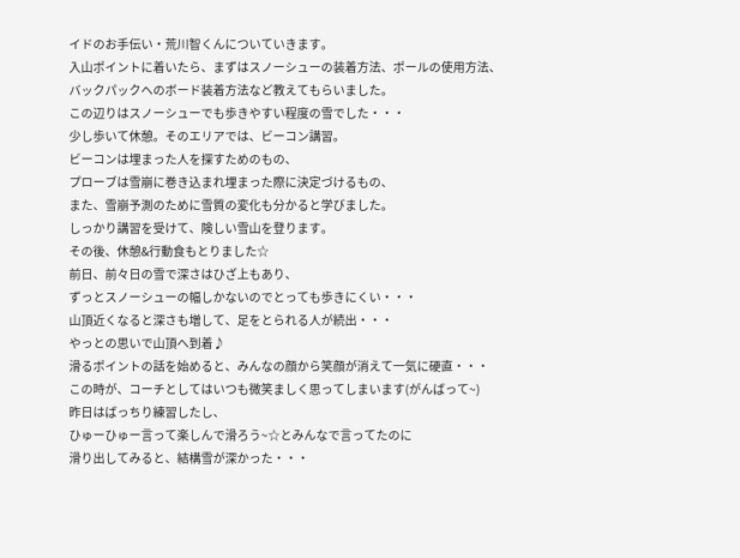イドのお手伝い・荒川智くんについていきます。
入山ポイントに着いたら、まずはスノーシューの装着方法、ポールの使用方法、
バックパックへのボード装着方法など教えてもらいました。
この辺りはスノーシューでも歩きやすい程度の雪でした・・・
少し歩いて休憩。そのエリアでは、ビーコン講習。
ビーコンは埋まった人を探すためのもの、
プローブは雪崩に巻き込まれ埋まった際に決定づけるもの、
また、雪崩予測のために雪質の変化も分かると学びました。
しっかり講習を受けて、険しい雪山を登ります。
その後、休憩&行動食もとりました☆
前日、前々日の雪で深さはひざ上もあり、
ずっとスノーシューの幅しかないのでとっても歩きにくい・・・
山頂近くなると深さも増して、足をとられる人が続出・・・
やっとの思いで山頂へ到着♪
滑るポイントの話を始めると、みんなの顔から笑顔が消えて一気に硬直・・・
この時が、コーチとしてはいつも微笑ましく思ってしまいます(がんばって~)
昨日はばっちり練習したし、
ひゅーひゅー言って楽しんで滑ろう~☆とみんなで言ってたのに
滑り出してみると、結構雪が深かった・・・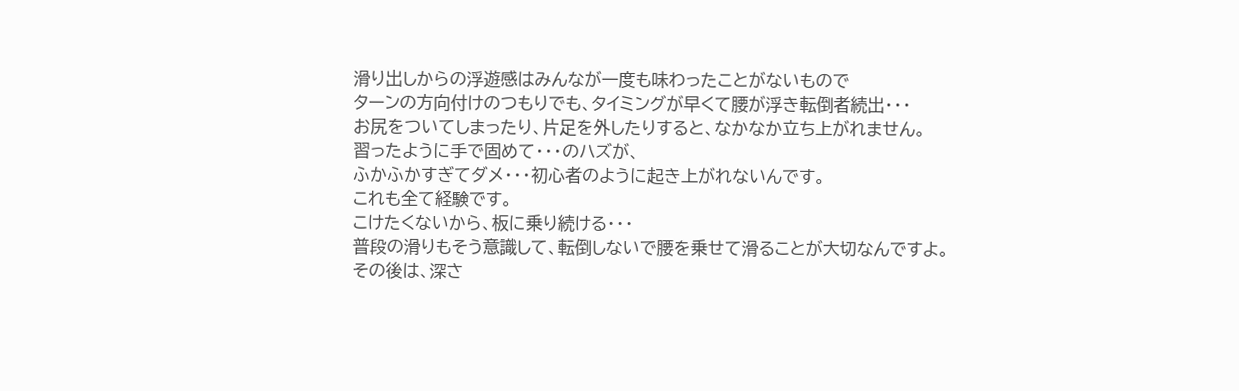滑り出しからの浮遊感はみんなが一度も味わったことがないもので
ターンの方向付けのつもりでも、タイミングが早くて腰が浮き転倒者続出・・・
お尻をついてしまったり、片足を外したりすると、なかなか立ち上がれません。
習ったように手で固めて・・・のハズが、
ふかふかすぎてダメ・・・初心者のように起き上がれないんです。
これも全て経験です。
こけたくないから、板に乗り続ける・・・
普段の滑りもそう意識して、転倒しないで腰を乗せて滑ることが大切なんですよ。
その後は、深さ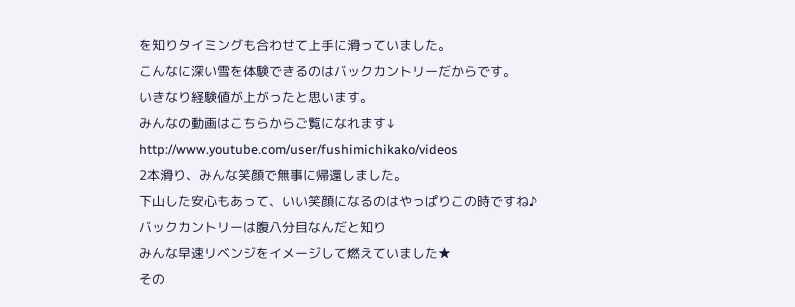を知りタイミングも合わせて上手に滑っていました。
こんなに深い雪を体験できるのはバックカントリーだからです。
いきなり経験値が上がったと思います。
みんなの動画はこちらからご覧になれます↓
http://www.youtube.com/user/fushimichikako/videos
2本滑り、みんな笑顔で無事に帰還しました。
下山した安心もあって、いい笑顔になるのはやっぱりこの時ですね♪
バックカントリーは腹八分目なんだと知り
みんな早速リベンジをイメージして燃えていました★
その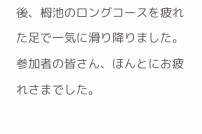後、栂池のロングコースを疲れた足で一気に滑り降りました。
参加者の皆さん、ほんとにお疲れさまでした。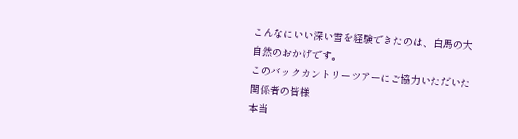こんなにいい深い雪を経験できたのは、白馬の大自然のおかげです。
このバックカントリーツアーにご協力いただいた関係者の皆様
本当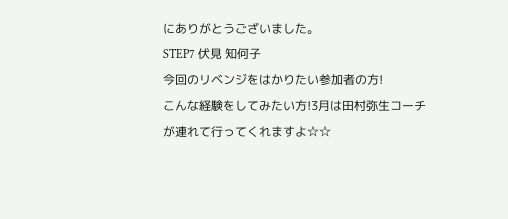にありがとうございました。
STEP7 伏見 知何子
今回のリベンジをはかりたい参加者の方!
こんな経験をしてみたい方!3月は田村弥生コーチが連れて行ってくれますよ☆☆